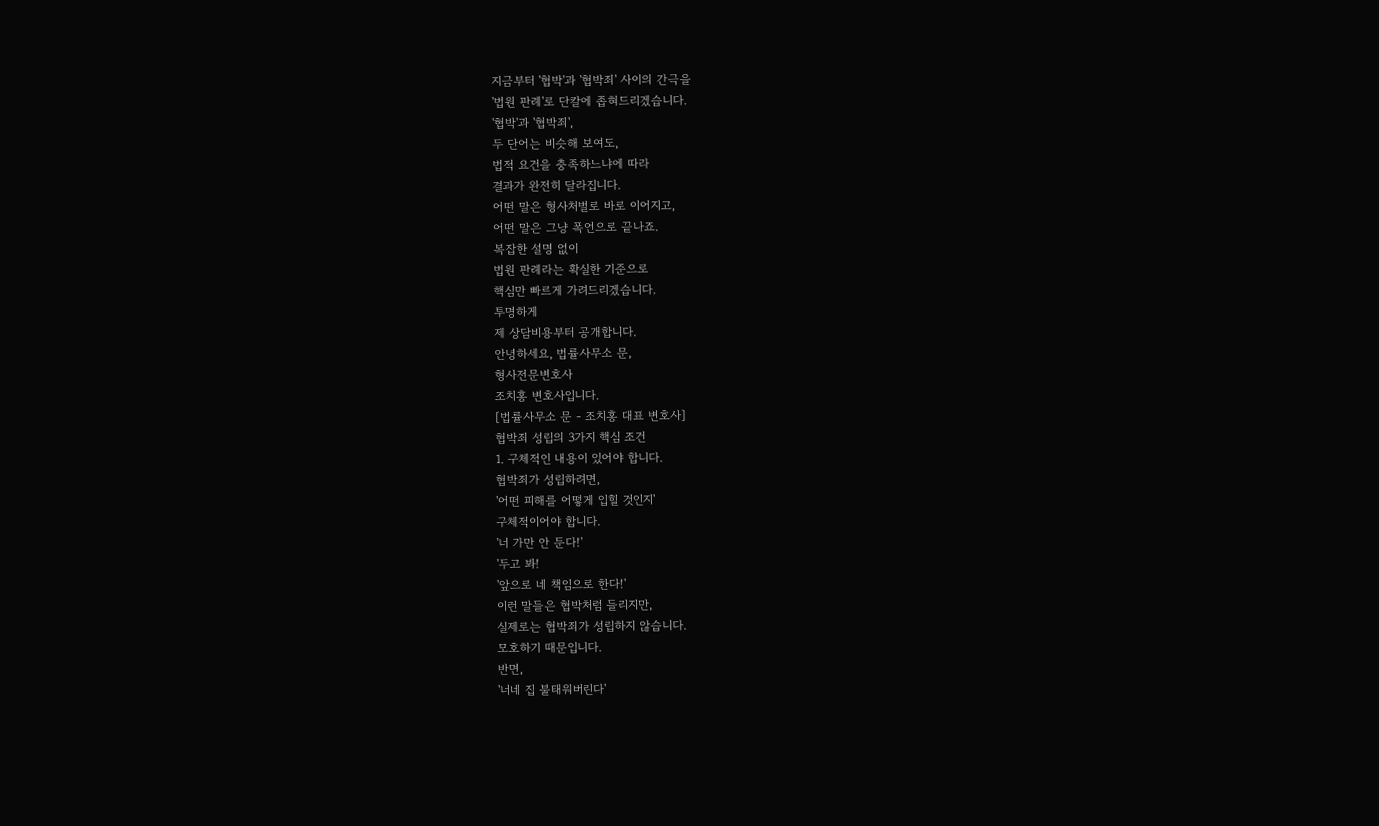지금부터 '협박'과 '협박죄' 사이의 간극을
'법원 판례'로 단칼에 좁혀드리겠습니다.
'협박'과 '협박죄',
두 단어는 비슷해 보여도,
법적 요건을 충족하느냐에 따라
결과가 완전히 달라집니다.
어떤 말은 형사처벌로 바로 이어지고,
어떤 말은 그냥 폭언으로 끝나죠.
복잡한 설명 없이
법원 판례라는 확실한 기준으로
핵심만 빠르게 가려드리겠습니다.
투명하게
제 상담비용부터 공개합니다.
안녕하세요, 법률사무소 문,
형사전문변호사
조치홍 변호사입니다.
[법률사무소 문 - 조치홍 대표 변호사]
협박죄 성립의 3가지 핵심 조건
1. 구체적인 내용이 있어야 합니다.
협박죄가 성립하려면,
'어떤 피해를 어떻게 입힐 것인지'
구체적이어야 합니다.
'너 가만 안 둔다!'
'두고 봐!
'앞으로 네 책임으로 한다!'
이런 말들은 협박처럼 들리지만,
실제로는 협박죄가 성립하지 않습니다.
모호하기 때문입니다.
반면,
'너네 집 불태워버린다'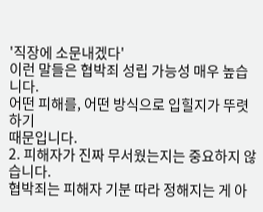'직장에 소문내겠다'
이런 말들은 협박죄 성립 가능성 매우 높습니다.
어떤 피해를, 어떤 방식으로 입힐지가 뚜렷하기
때문입니다.
2. 피해자가 진짜 무서웠는지는 중요하지 않습니다.
협박죄는 피해자 기분 따라 정해지는 게 아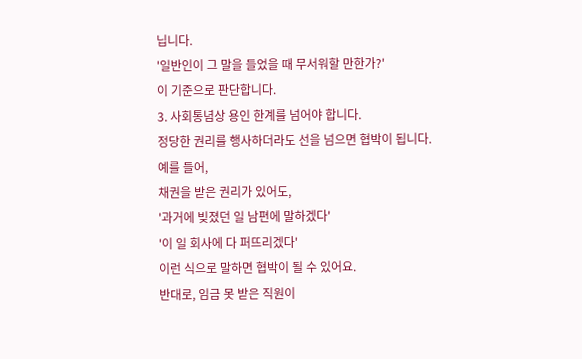닙니다.
'일반인이 그 말을 들었을 때 무서워할 만한가?'
이 기준으로 판단합니다.
3. 사회통념상 용인 한계를 넘어야 합니다.
정당한 권리를 행사하더라도 선을 넘으면 협박이 됩니다.
예를 들어,
채권을 받은 권리가 있어도,
'과거에 빚졌던 일 남편에 말하겠다'
'이 일 회사에 다 퍼뜨리겠다'
이런 식으로 말하면 협박이 될 수 있어요.
반대로, 임금 못 받은 직원이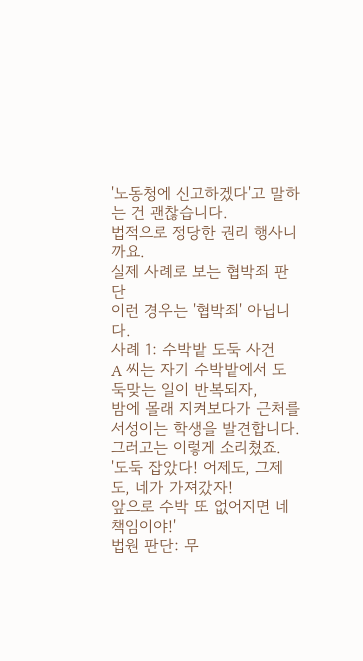'노동청에 신고하겠다'고 말하는 건 괜찮습니다.
법적으로 정당한 권리 행사니까요.
실제 사례로 보는 협박죄 판단
이런 경우는 '협박죄' 아닙니다.
사례 1: 수박밭 도둑 사건
A 씨는 자기 수박밭에서 도둑맞는 일이 반복되자,
밤에 몰래 지켜보다가 근처를 서성이는 학생을 발견합니다.
그러고는 이렇게 소리쳤죠.
'도둑 잡았다! 어제도, 그제도, 네가 가져갔자!
앞으로 수박 또 없어지면 네 책임이야!'
법원 판단: 무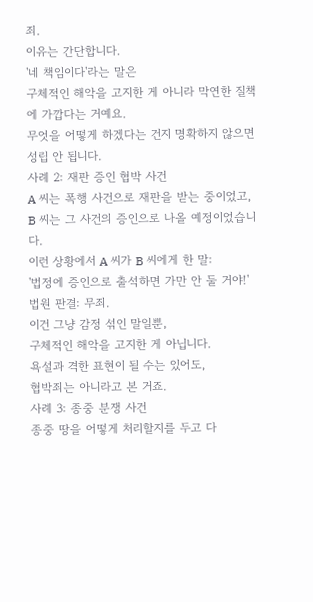죄.
이유는 간단합니다.
'네 책임이다'라는 말은
구체적인 해악을 고지한 게 아니라 막연한 질책에 가깝다는 거예요.
무엇을 어떻게 하겠다는 건지 명확하지 않으면 성립 안 됩니다.
사례 2: 재판 증인 협박 사건
A 씨는 폭행 사건으로 재판을 받는 중이었고,
B 씨는 그 사건의 증인으로 나올 예정이었습니다.
이런 상황에서 A 씨가 B 씨에게 한 말:
'법정에 증인으로 출석하면 가만 안 둘 거야!'
법원 판결: 무죄.
이건 그냥 감정 섞인 말일뿐,
구체적인 해악을 고지한 게 아닙니다.
욕설과 격한 표현이 될 수는 있어도,
협박죄는 아니라고 본 거죠.
사례 3: 종중 분쟁 사건
종중 땅을 어떻게 처리할지를 두고 다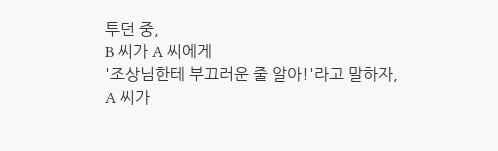투던 중,
B 씨가 A 씨에게
'조상님한테 부끄러운 줄 알아!'라고 말하자,
A 씨가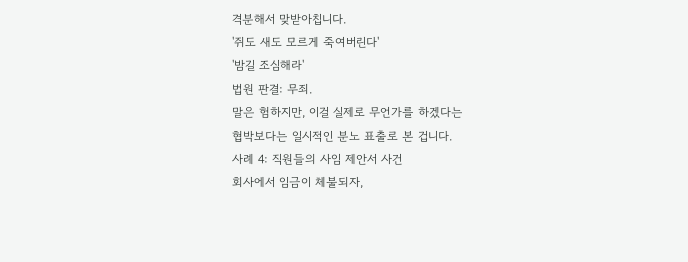격분해서 맞받아칩니다.
'쥐도 새도 모르게 죽여버린다'
'밤길 조심해라'
법원 판결: 무죄.
말은 험하지만, 이걸 실제로 무언가를 하겠다는
협박보다는 일시적인 분노 표출로 본 겁니다.
사례 4: 직원들의 사임 제안서 사건
회사에서 임금이 체불되자,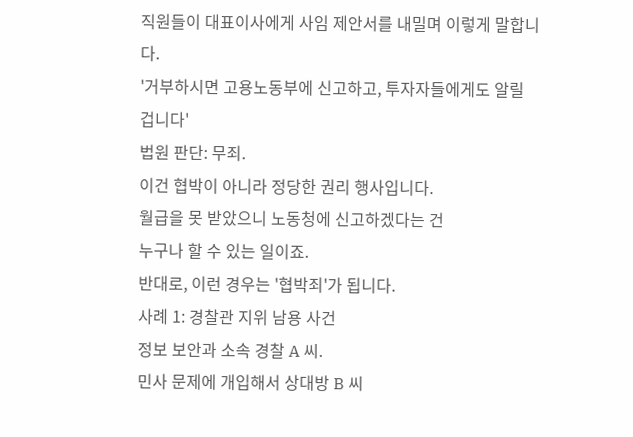직원들이 대표이사에게 사임 제안서를 내밀며 이렇게 말합니다.
'거부하시면 고용노동부에 신고하고, 투자자들에게도 알릴 겁니다'
법원 판단: 무죄.
이건 협박이 아니라 정당한 권리 행사입니다.
월급을 못 받았으니 노동청에 신고하겠다는 건
누구나 할 수 있는 일이죠.
반대로, 이런 경우는 '협박죄'가 됩니다.
사례 1: 경찰관 지위 남용 사건
정보 보안과 소속 경찰 A 씨.
민사 문제에 개입해서 상대방 B 씨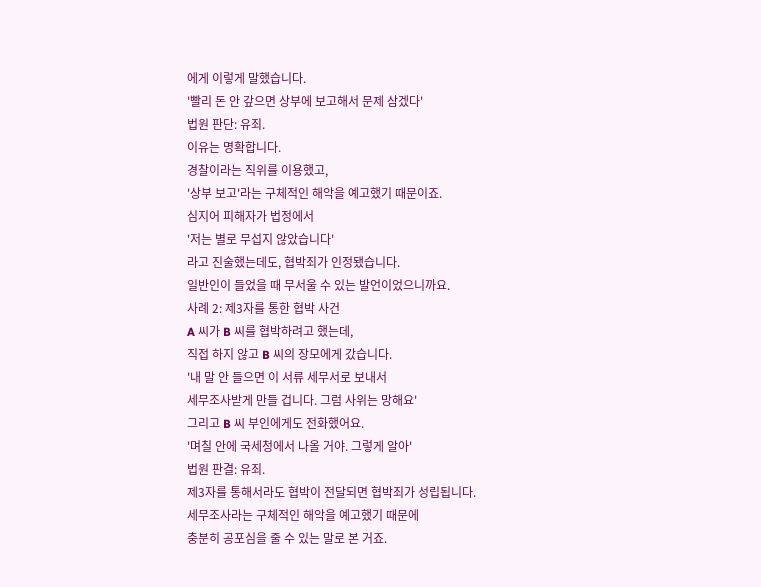에게 이렇게 말했습니다.
'빨리 돈 안 갚으면 상부에 보고해서 문제 삼겠다'
법원 판단: 유죄.
이유는 명확합니다.
경찰이라는 직위를 이용했고,
'상부 보고'라는 구체적인 해악을 예고했기 때문이죠.
심지어 피해자가 법정에서
'저는 별로 무섭지 않았습니다'
라고 진술했는데도, 협박죄가 인정됐습니다.
일반인이 들었을 때 무서울 수 있는 발언이었으니까요.
사례 2: 제3자를 통한 협박 사건
A 씨가 B 씨를 협박하려고 했는데,
직접 하지 않고 B 씨의 장모에게 갔습니다.
'내 말 안 들으면 이 서류 세무서로 보내서
세무조사받게 만들 겁니다. 그럼 사위는 망해요'
그리고 B 씨 부인에게도 전화했어요.
'며칠 안에 국세청에서 나올 거야. 그렇게 알아'
법원 판결: 유죄.
제3자를 통해서라도 협박이 전달되면 협박죄가 성립됩니다.
세무조사라는 구체적인 해악을 예고했기 때문에
충분히 공포심을 줄 수 있는 말로 본 거죠.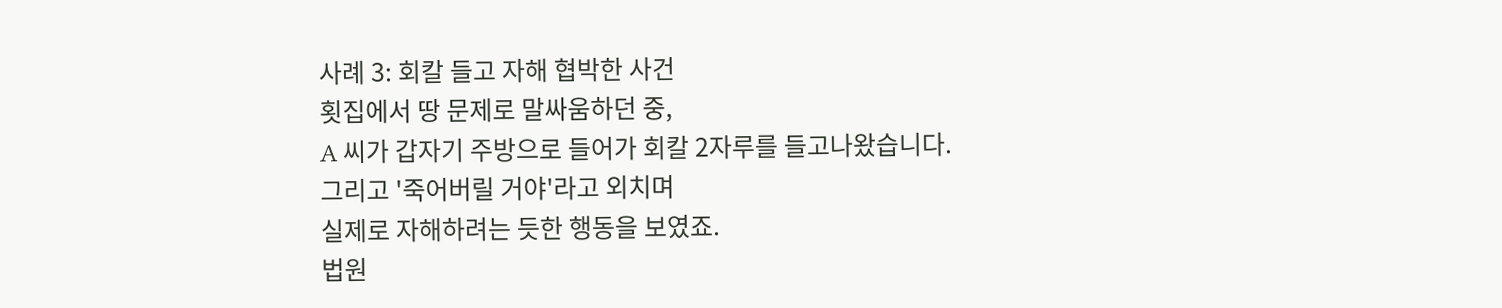사례 3: 회칼 들고 자해 협박한 사건
횟집에서 땅 문제로 말싸움하던 중,
A 씨가 갑자기 주방으로 들어가 회칼 2자루를 들고나왔습니다.
그리고 '죽어버릴 거야'라고 외치며
실제로 자해하려는 듯한 행동을 보였죠.
법원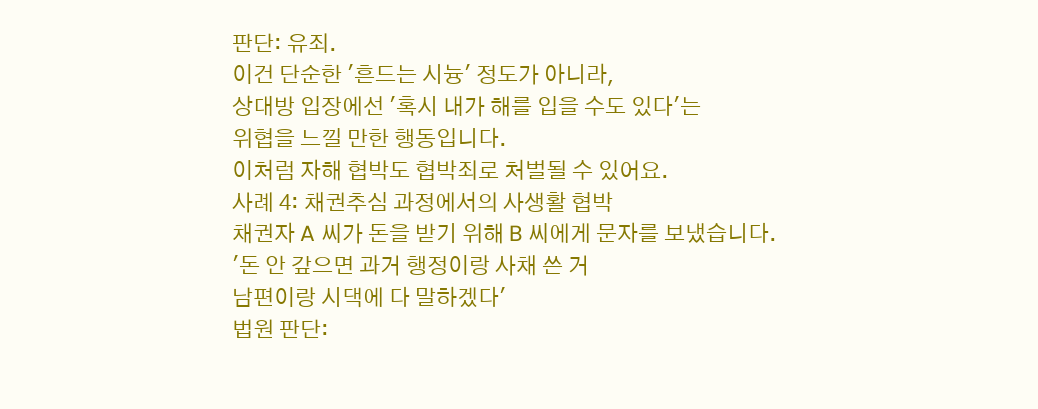판단: 유죄.
이건 단순한 '흔드는 시늉' 정도가 아니라,
상대방 입장에선 '혹시 내가 해를 입을 수도 있다'는
위협을 느낄 만한 행동입니다.
이처럼 자해 협박도 협박죄로 처벌될 수 있어요.
사례 4: 채권추심 과정에서의 사생활 협박
채권자 A 씨가 돈을 받기 위해 B 씨에게 문자를 보냈습니다.
'돈 안 갚으면 과거 행정이랑 사채 쓴 거
남편이랑 시댁에 다 말하겠다'
법원 판단: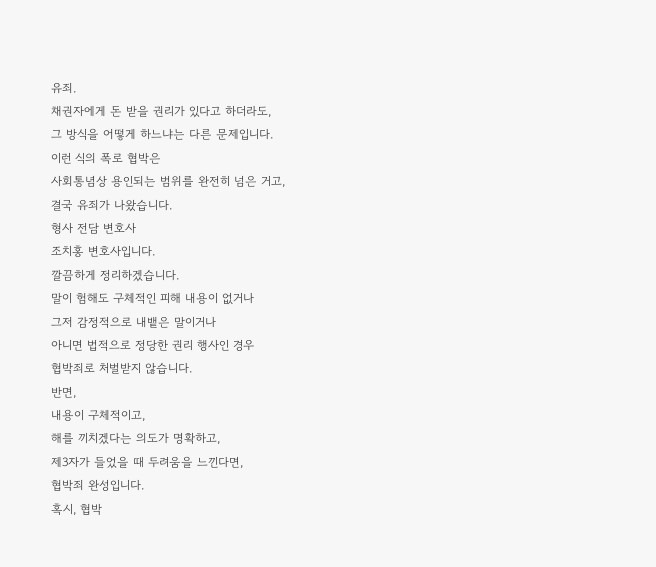유죄.
채권자에게 돈 받을 권리가 있다고 하더라도,
그 방식을 어떻게 하느냐는 다른 문제입니다.
이런 식의 폭로 협박은
사회통념상 용인되는 범위를 완전히 넘은 거고,
결국 유죄가 나왔습니다.
형사 전담 변호사
조치홍 변호사입니다.
깔끔하게 정리하겠습니다.
말이 험해도 구체적인 피해 내용이 없거나
그저 감정적으로 내뱉은 말이거나
아니면 법적으로 정당한 권리 행사인 경우
협박죄로 처벌받지 않습니다.
반면,
내용이 구체적이고,
해를 끼치겠다는 의도가 명확하고,
제3자가 들었을 때 두려움을 느낀다면,
협박죄 완성입니다.
혹시, 협박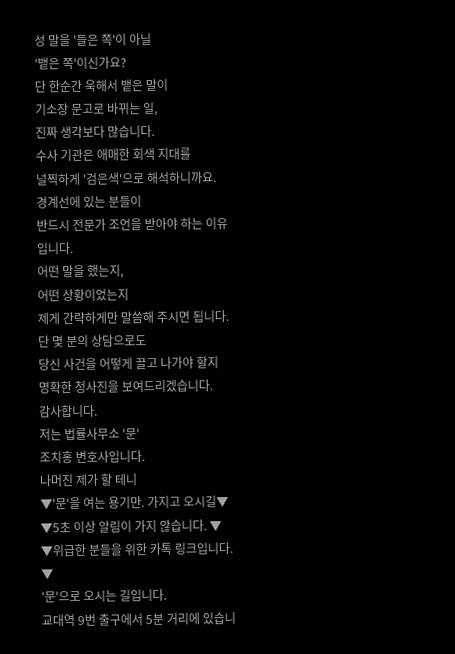성 말을 '들은 쪽'이 아닐
'뱉은 쪽'이신가요?
단 한순간 욱해서 뱉은 말이
기소장 문고로 바뀌는 일,
진짜 생각보다 많습니다.
수사 기관은 애매한 회색 지대를
널찍하게 '검은색'으로 해석하니까요.
경계선에 있는 분들이
반드시 전문가 조언을 받아야 하는 이유입니다.
어떤 말을 했는지,
어떤 상황이었는지
제게 간략하게만 말씀해 주시면 됩니다.
단 몇 분의 상담으로도
당신 사건을 어떻게 끌고 나가야 할지
명확한 청사진을 보여드리겠습니다.
감사합니다.
저는 법률사무소 '문'
조치홍 변호사입니다.
나머진 제가 할 테니
▼'문'을 여는 용기만. 가지고 오시길▼
▼5초 이상 알림이 가지 않습니다. ▼
▼위급한 분들을 위한 카톡 링크입니다. ▼
'문'으로 오시는 길입니다.
교대역 9번 출구에서 5분 거리에 있습니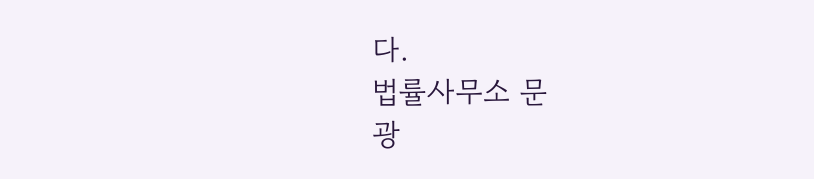다.
법률사무소 문
광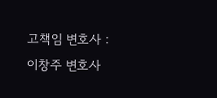고책임 변호사 : 이창주 변호사